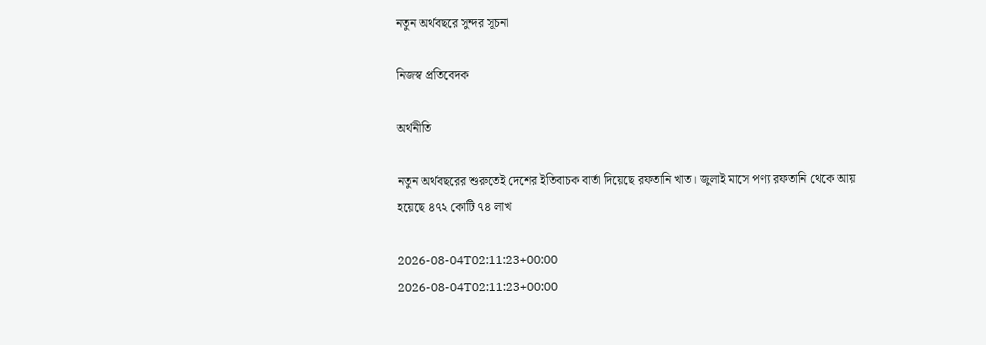নতুন অর্থবছরে সুন্দর সূচনা

নিজস্ব প্রতিবেদক

অর্থনীতি

নতুন অর্থবছরের শুরুতেই দেশের ইতিবাচক বার্তা দিয়েছে রফতানি খাত। জুলাই মাসে পণ্য রফতানি থেকে আয় হয়েছে ৪৭২ কোটি ৭৪ লাখ

2026-08-04T02:11:23+00:00
2026-08-04T02:11:23+00:00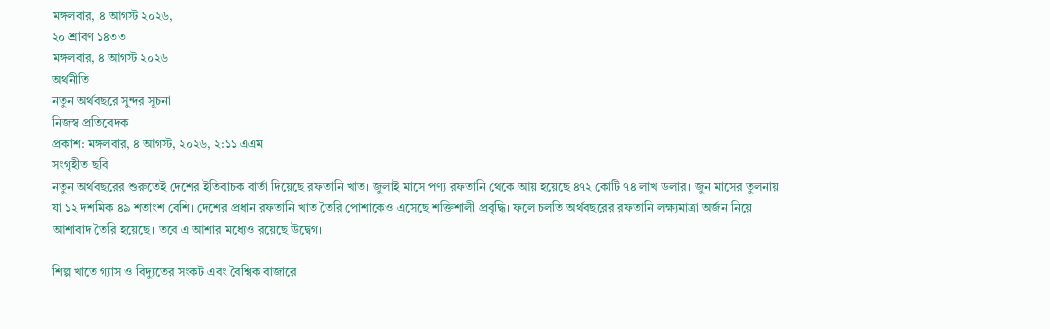মঙ্গলবার, ৪ আগস্ট ২০২৬,
২০ শ্রাবণ ১৪৩৩
মঙ্গলবার, ৪ আগস্ট ২০২৬
অর্থনীতি
নতুন অর্থবছরে সুন্দর সূচনা
নিজস্ব প্রতিবেদক
প্রকাশ: মঙ্গলবার, ৪ আগস্ট, ২০২৬, ২:১১ এএম
সংগৃহীত ছবি
নতুন অর্থবছরের শুরুতেই দেশের ইতিবাচক বার্তা দিয়েছে রফতানি খাত। জুলাই মাসে পণ্য রফতানি থেকে আয় হয়েছে ৪৭২ কোটি ৭৪ লাখ ডলার। জুন মাসের তুলনায় যা ১২ দশমিক ৪৯ শতাংশ বেশি। দেশের প্রধান রফতানি খাত তৈরি পোশাকেও এসেছে শক্তিশালী প্রবৃদ্ধি। ফলে চলতি অর্থবছরের রফতানি লক্ষ্যমাত্রা অর্জন নিয়ে আশাবাদ তৈরি হয়েছে। তবে এ আশার মধ্যেও রয়েছে উদ্বেগ।

শিল্প খাতে গ্যাস ও বিদ্যুতের সংকট এবং বৈশ্বিক বাজারে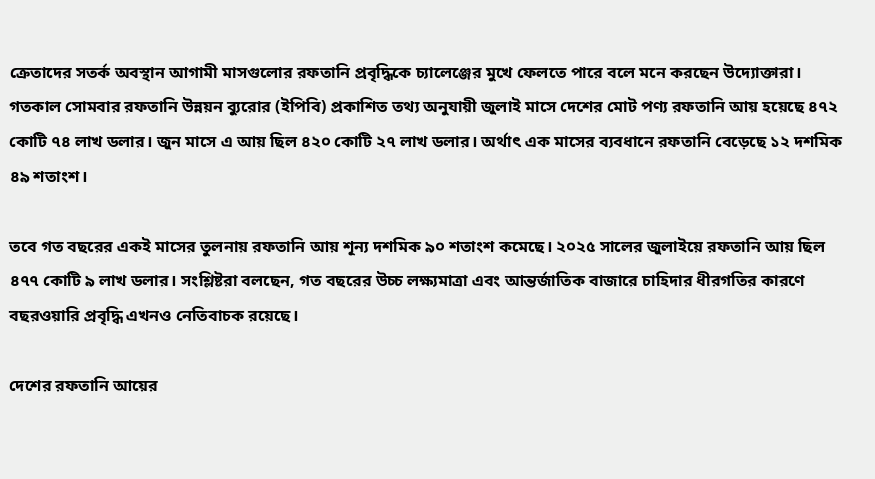ক্রেতাদের সতর্ক অবস্থান আগামী মাসগুলোর রফতানি প্রবৃদ্ধিকে চ্যালেঞ্জের মুখে ফেলতে পারে বলে মনে করছেন উদ্যোক্তারা। গতকাল সোমবার রফতানি উন্নয়ন ব্যুরোর (ইপিবি) প্রকাশিত তথ্য অনুযায়ী জুলাই মাসে দেশের মোট পণ্য রফতানি আয় হয়েছে ৪৭২ কোটি ৭৪ লাখ ডলার। জুন মাসে এ আয় ছিল ৪২০ কোটি ২৭ লাখ ডলার। অর্থাৎ এক মাসের ব্যবধানে রফতানি বেড়েছে ১২ দশমিক ৪৯ শতাংশ।

তবে গত বছরের একই মাসের তুলনায় রফতানি আয় শূন্য দশমিক ৯০ শতাংশ কমেছে। ২০২৫ সালের জুলাইয়ে রফতানি আয় ছিল ৪৭৭ কোটি ৯ লাখ ডলার। সংশ্লিষ্টরা বলছেন, গত বছরের উচ্চ লক্ষ্যমাত্রা এবং আন্তর্জাতিক বাজারে চাহিদার ধীরগতির কারণে বছরওয়ারি প্রবৃদ্ধি এখনও নেতিবাচক রয়েছে।

দেশের রফতানি আয়ের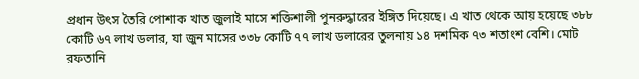প্রধান উৎস তৈরি পোশাক খাত জুলাই মাসে শক্তিশালী পুনরুদ্ধারের ইঙ্গিত দিয়েছে। এ খাত থেকে আয় হয়েছে ৩৮৮ কোটি ৬৭ লাখ ডলার, যা জুন মাসের ৩৩৮ কোটি ৭৭ লাখ ডলারের তুলনায় ১৪ দশমিক ৭৩ শতাংশ বেশি। মোট রফতানি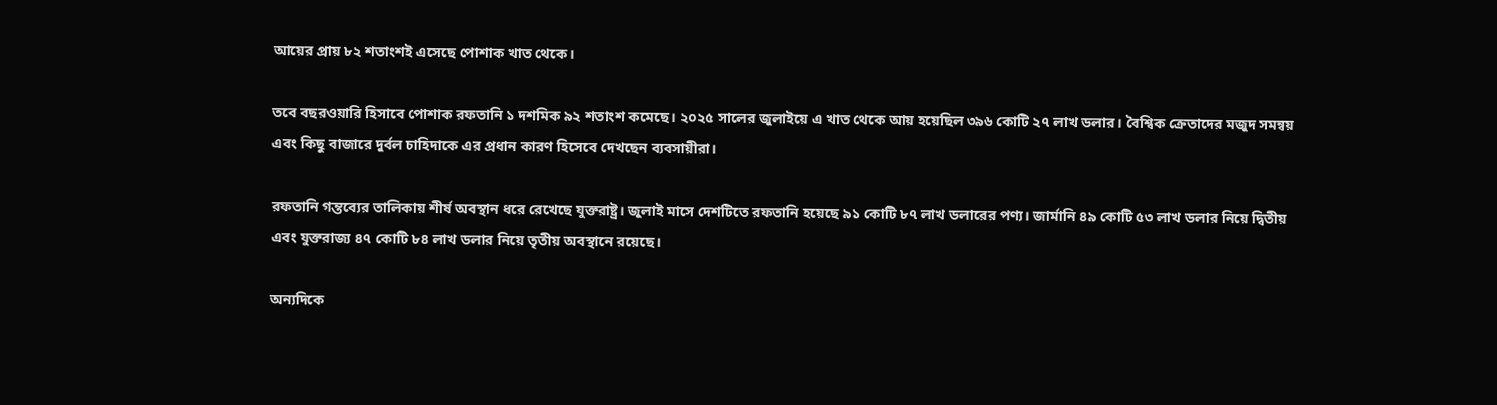আয়ের প্রায় ৮২ শতাংশই এসেছে পোশাক খাত থেকে।

তবে বছরওয়ারি হিসাবে পোশাক রফতানি ১ দশমিক ৯২ শতাংশ কমেছে। ২০২৫ সালের জুলাইয়ে এ খাত থেকে আয় হয়েছিল ৩৯৬ কোটি ২৭ লাখ ডলার। বৈশ্বিক ক্রেতাদের মজুদ সমন্বয় এবং কিছু বাজারে দুর্বল চাহিদাকে এর প্রধান কারণ হিসেবে দেখছেন ব্যবসায়ীরা।

রফতানি গন্তব্যের তালিকায় শীর্ষ অবস্থান ধরে রেখেছে যুক্তরাষ্ট্র। জুলাই মাসে দেশটিতে রফতানি হয়েছে ৯১ কোটি ৮৭ লাখ ডলারের পণ্য। জার্মানি ৪৯ কোটি ৫৩ লাখ ডলার নিয়ে দ্বিতীয় এবং যুক্তরাজ্য ৪৭ কোটি ৮৪ লাখ ডলার নিয়ে তৃতীয় অবস্থানে রয়েছে।

অন্যদিকে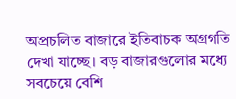অপ্রচলিত বাজারে ইতিবাচক অগ্রগতি দেখা যাচ্ছে। বড় বাজারগুলোর মধ্যে সবচেয়ে বেশি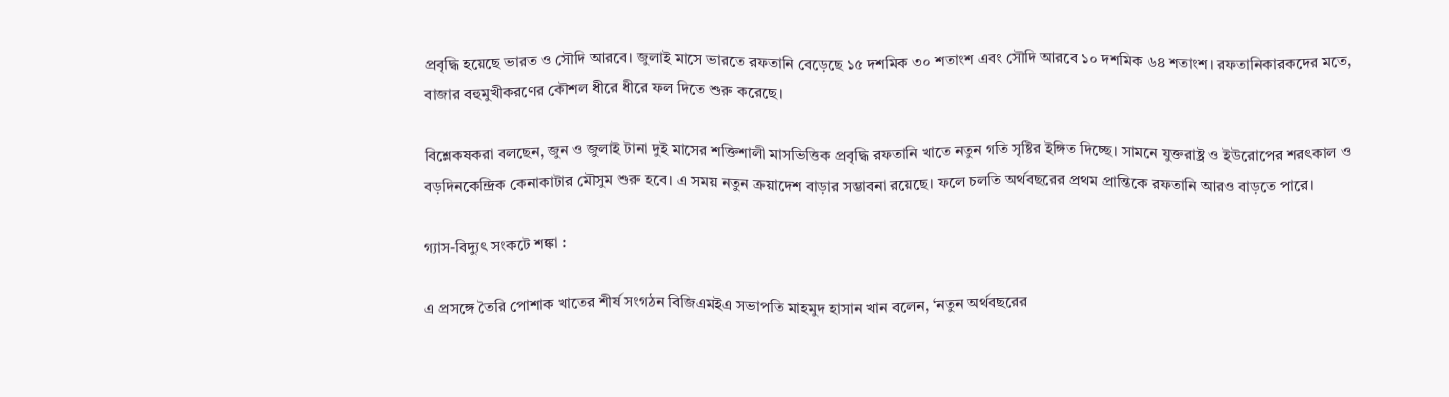প্রবৃদ্ধি হয়েছে ভারত ও সৌদি আরবে। জুলাই মাসে ভারতে রফতানি বেড়েছে ১৫ দশমিক ৩০ শতাংশ এবং সৌদি আরবে ১০ দশমিক ৬৪ শতাংশ। রফতানিকারকদের মতে, বাজার বহুমুখীকরণের কৌশল ধীরে ধীরে ফল দিতে শুরু করেছে।

বিশ্লেকষকরা বলছেন, জুন ও জুলাই টানা দুই মাসের শক্তিশালী মাসভিত্তিক প্রবৃদ্ধি রফতানি খাতে নতুন গতি সৃষ্টির ইঙ্গিত দিচ্ছে। সামনে যুক্তরাষ্ট্র ও ইউরোপের শরৎকাল ও বড়দিনকেন্দ্রিক কেনাকাটার মৌসুম শুরু হবে। এ সময় নতুন ক্রয়াদেশ বাড়ার সম্ভাবনা রয়েছে। ফলে চলতি অর্থবছরের প্রথম প্রান্তিকে রফতানি আরও বাড়তে পারে।

গ্যাস-বিদ্যুৎ সংকটে শঙ্কা :

এ প্রসঙ্গে তৈরি পোশাক খাতের শীর্ষ সংগঠন বিজিএমইএ সভাপতি মাহমুদ হাসান খান বলেন, ‘নতুন অর্থবছরের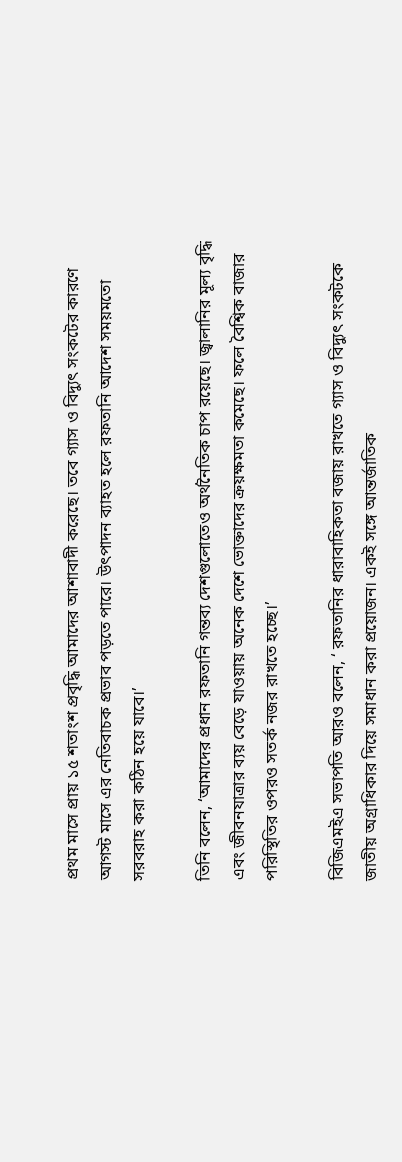প্রথম মাসে প্রায় ১৫ শতাংশ প্রবৃদ্ধি আমাদের আশাবাদী করেছে। তবে গ্যাস ও বিদ্যুৎ সংকটের কারণে আগস্ট মাসে এর নেতিবাচক প্রভাব পড়তে পারে। উৎপাদন ব্যাহত হলে রফতানি আদেশ সময়মতো সরবরাহ করা কঠিন হয়ে যাবে।’

তিনি বলেন, ‘আমাদের প্রধান রফতানি গন্তব্য দেশগুলোতেও অর্থনৈতিক চাপ রয়েছে। জ্বালানির মূল্য বৃদ্ধি এবং জীবনযাত্রার ব্যয় বেড়ে যাওয়ায় অনেক দেশে ভোক্তাদের ক্রয়ক্ষমতা কমেছে। ফলে বৈশ্বিক বাজার পরিস্থিতির ওপরও সতর্ক নজর রাখতে হচ্ছে।’

বিজিএমইএ সভাপতি আরও বলেন, ‘ রফতানির ধারাবাহিকতা বজায় রাখতে গ্যাস ও বিদ্যুৎ সংকটকে জাতীয় অগ্রাধিকার দিয়ে সমাধান করা প্রয়োজন। একই সঙ্গে আন্তর্জাতিক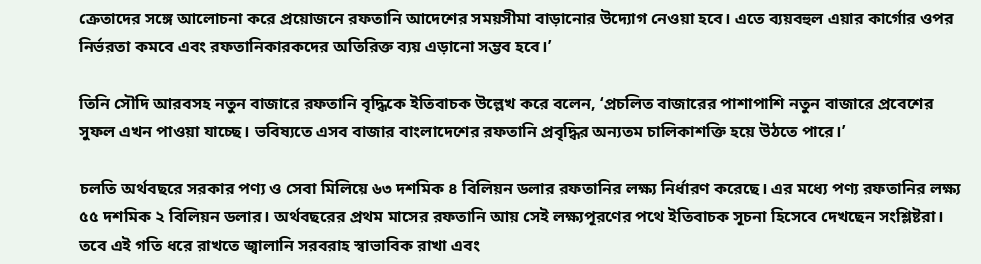ক্রেতাদের সঙ্গে আলোচনা করে প্রয়োজনে রফতানি আদেশের সময়সীমা বাড়ানোর উদ্যোগ নেওয়া হবে। এতে ব্যয়বহুল এয়ার কার্গোর ওপর নির্ভরতা কমবে এবং রফতানিকারকদের অতিরিক্ত ব্যয় এড়ানো সম্ভব হবে।’

তিনি সৌদি আরবসহ নতুন বাজারে রফতানি বৃদ্ধিকে ইতিবাচক উল্লেখ করে বলেন, ‘প্রচলিত বাজারের পাশাপাশি নতুন বাজারে প্রবেশের সুফল এখন পাওয়া যাচ্ছে। ভবিষ্যতে এসব বাজার বাংলাদেশের রফতানি প্রবৃদ্ধির অন্যতম চালিকাশক্তি হয়ে উঠতে পারে।’

চলতি অর্থবছরে সরকার পণ্য ও সেবা মিলিয়ে ৬৩ দশমিক ৪ বিলিয়ন ডলার রফতানির লক্ষ্য নির্ধারণ করেছে। এর মধ্যে পণ্য রফতানির লক্ষ্য ৫৫ দশমিক ২ বিলিয়ন ডলার। অর্থবছরের প্রথম মাসের রফতানি আয় সেই লক্ষ্যপূরণের পথে ইতিবাচক সূচনা হিসেবে দেখছেন সংশ্লিষ্টরা। তবে এই গতি ধরে রাখতে জ্বালানি সরবরাহ স্বাভাবিক রাখা এবং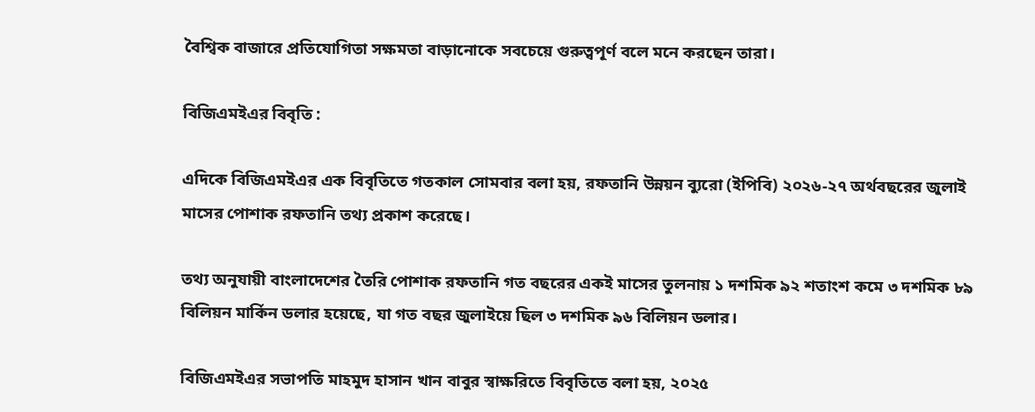বৈশ্বিক বাজারে প্রতিযোগিতা সক্ষমতা বাড়ানোকে সবচেয়ে গুরুত্বপূর্ণ বলে মনে করছেন তারা।

বিজিএমইএর বিবৃতি :

এদিকে বিজিএমইএর এক বিবৃতিতে গতকাল সোমবার বলা হয়, রফতানি উন্নয়ন ব্যুরো (ইপিবি) ২০২৬-২৭ অর্থবছরের জুলাই মাসের পোশাক রফতানি তথ্য প্রকাশ করেছে।

তথ্য অনুযায়ী বাংলাদেশের তৈরি পোশাক রফতানি গত বছরের একই মাসের তুলনায় ১ দশমিক ৯২ শতাংশ কমে ৩ দশমিক ৮৯ বিলিয়ন মার্কিন ডলার হয়েছে, যা গত বছর জুলাইয়ে ছিল ৩ দশমিক ৯৬ বিলিয়ন ডলার।

বিজিএমইএর সভাপতি মাহমুদ হাসান খান বাবুর স্বাক্ষরিতে বিবৃতিতে বলা হয়, ২০২৫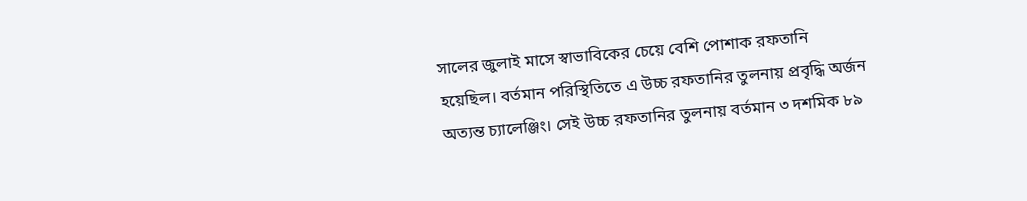সালের জুলাই মাসে স্বাভাবিকের চেয়ে বেশি পোশাক রফতানি হয়েছিল। বর্তমান পরিস্থিতিতে এ উচ্চ রফতানির তুলনায় প্রবৃদ্ধি অর্জন অত্যন্ত চ্যালেঞ্জিং। সেই উচ্চ রফতানির তুলনায় বর্তমান ৩ দশমিক ৮৯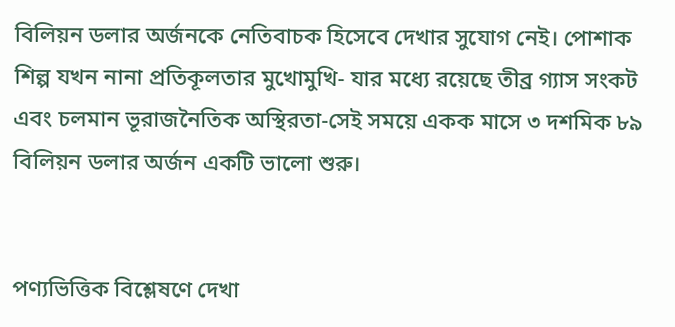বিলিয়ন ডলার অর্জনকে নেতিবাচক হিসেবে দেখার সুযোগ নেই। পোশাক শিল্প যখন নানা প্রতিকূলতার মুখোমুখি- যার মধ্যে রয়েছে তীব্র গ্যাস সংকট এবং চলমান ভূরাজনৈতিক অস্থিরতা-সেই সময়ে একক মাসে ৩ দশমিক ৮৯ বিলিয়ন ডলার অর্জন একটি ভালো শুরু।


পণ্যভিত্তিক বিশ্লেষণে দেখা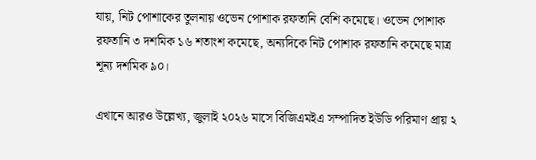যায়, নিট পোশাকের তুলনায় ওভেন পোশাক রফতানি বেশি কমেছে। ওভেন পোশাক রফতানি ৩ দশমিক ১৬ শতাংশ কমেছে, অন্যদিকে নিট পোশাক রফতানি কমেছে মাত্র শূন্য দশমিক ৯০।

এখানে আরও উল্লেখ্য, জুলাই ২০২৬ মাসে বিজিএমইএ সম্পাদিত ইউডি পরিমাণ প্রায় ২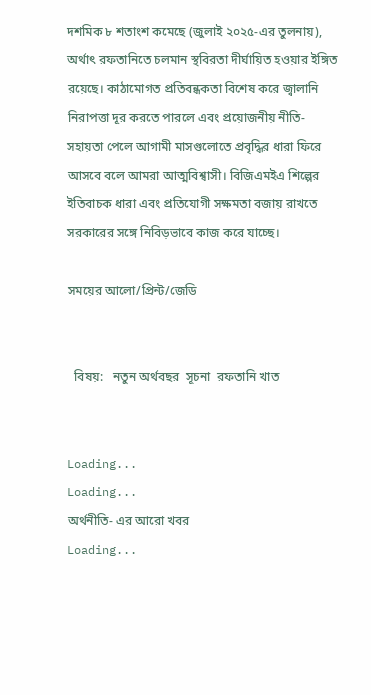দশমিক ৮ শতাংশ কমেছে (জুলাই ২০২৫-এর তুলনায়), অর্থাৎ রফতানিতে চলমান স্থবিরতা দীর্ঘায়িত হওয়ার ইঙ্গিত রয়েছে। কাঠামোগত প্রতিবন্ধকতা বিশেষ করে জ্বালানি নিরাপত্তা দূর করতে পারলে এবং প্রয়োজনীয় নীতি-সহায়তা পেলে আগামী মাসগুলোতে প্রবৃদ্ধির ধারা ফিরে আসবে বলে আমরা আত্মবিশ্বাসী। বিজিএমইএ শিল্পের ইতিবাচক ধারা এবং প্রতিযোগী সক্ষমতা বজায় রাখতে সরকারের সঙ্গে নিবিড়ভাবে কাজ করে যাচ্ছে।

সময়ের আলো/প্রিন্ট/জেডি


  বিষয়:   নতুন অর্থবছর  সূচনা  রফতানি খাত


Loading...
Loading...
অর্থনীতি- এর আরো খবর
Loading...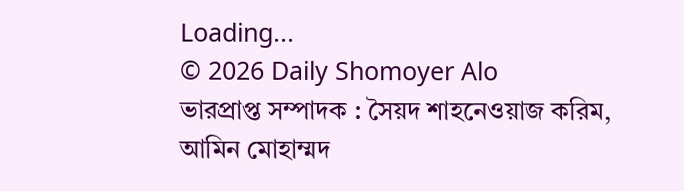Loading...
© 2026 Daily Shomoyer Alo
ভারপ্রাপ্ত সম্পাদক : সৈয়দ শাহনেওয়াজ করিম, আমিন মোহাম্মদ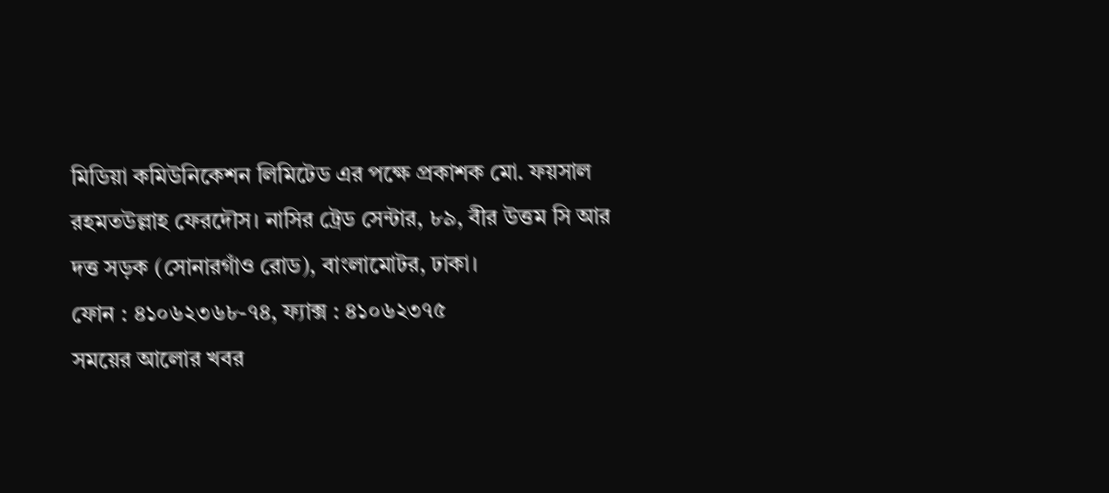মিডিয়া কমিউনিকেশন লিমিটেড এর পক্ষে প্রকাশক মো. ফয়সাল রহমতউল্লাহ ফেরদৌস। নাসির ট্রেড সেন্টার, ৮৯, বীর উত্তম সি আর দত্ত সড়ক (সোনারগাঁও রোড), বাংলামোটর, ঢাকা।
ফোন : ৪১০৬২৩৬৮-৭৪, ফ্যাক্স : ৪১০৬২৩৭৫
সময়ের আলোর খবর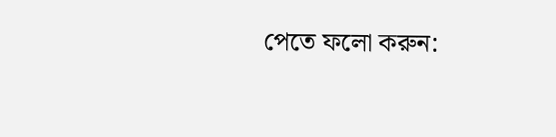পেতে ফলো করুন: